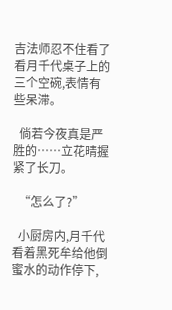吉法师忍不住看了看月千代桌子上的三个空碗,表情有些呆滞。

  倘若今夜真是严胜的……立花晴握紧了长刀。

  “怎么了?”

  小厨房内,月千代看着黑死牟给他倒蜜水的动作停下,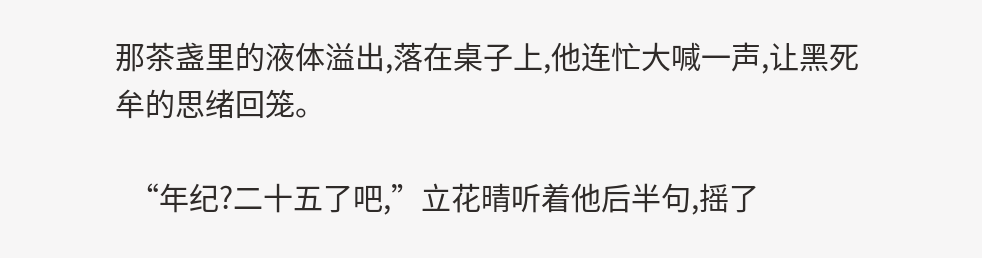那茶盏里的液体溢出,落在桌子上,他连忙大喊一声,让黑死牟的思绪回笼。

  “年纪?二十五了吧,”立花晴听着他后半句,摇了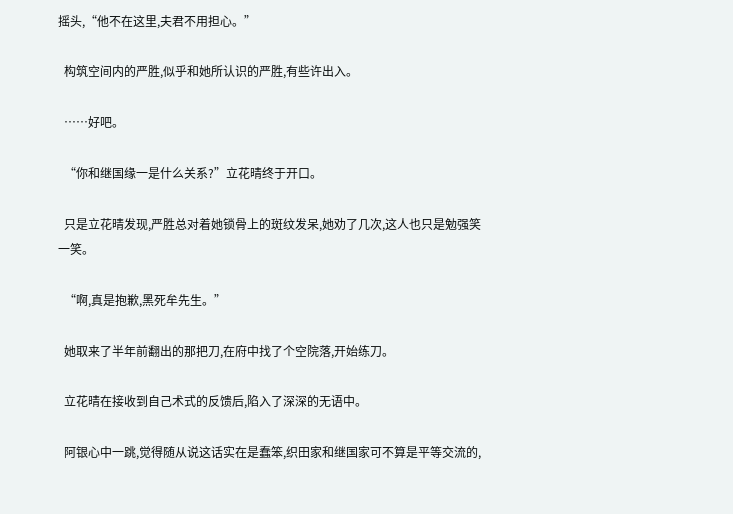摇头,“他不在这里,夫君不用担心。”

  构筑空间内的严胜,似乎和她所认识的严胜,有些许出入。

  ……好吧。

  “你和继国缘一是什么关系?”立花晴终于开口。

  只是立花晴发现,严胜总对着她锁骨上的斑纹发呆,她劝了几次,这人也只是勉强笑一笑。

  “啊,真是抱歉,黑死牟先生。”

  她取来了半年前翻出的那把刀,在府中找了个空院落,开始练刀。

  立花晴在接收到自己术式的反馈后,陷入了深深的无语中。

  阿银心中一跳,觉得随从说这话实在是蠢笨,织田家和继国家可不算是平等交流的,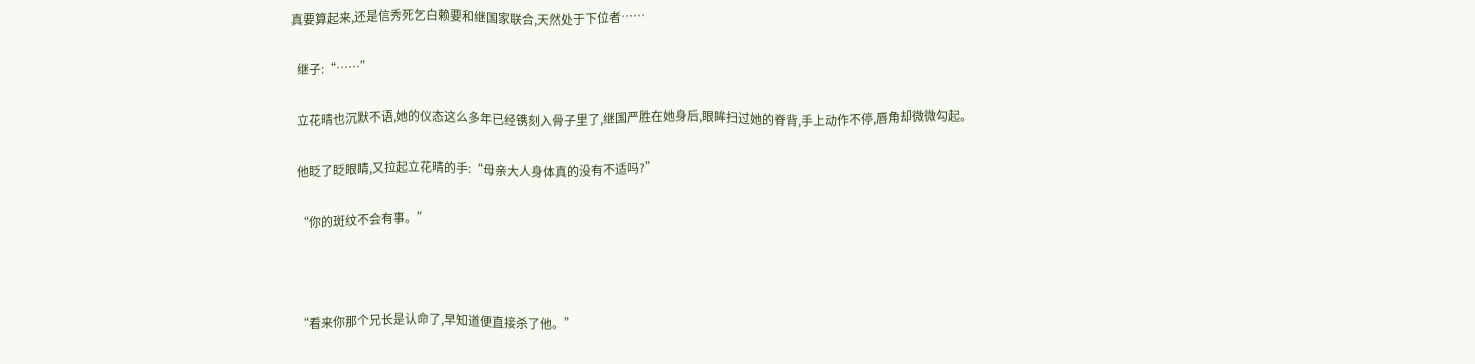真要算起来,还是信秀死乞白赖要和继国家联合,天然处于下位者……

  继子:“……”

  立花晴也沉默不语,她的仪态这么多年已经镌刻入骨子里了,继国严胜在她身后,眼眸扫过她的脊背,手上动作不停,唇角却微微勾起。

  他眨了眨眼睛,又拉起立花晴的手:“母亲大人身体真的没有不适吗?”

  “你的斑纹不会有事。”



  “看来你那个兄长是认命了,早知道便直接杀了他。”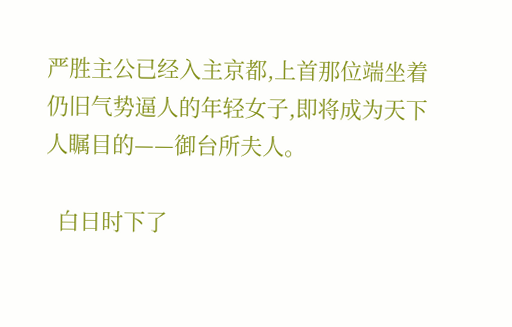严胜主公已经入主京都,上首那位端坐着仍旧气势逼人的年轻女子,即将成为天下人瞩目的——御台所夫人。

  白日时下了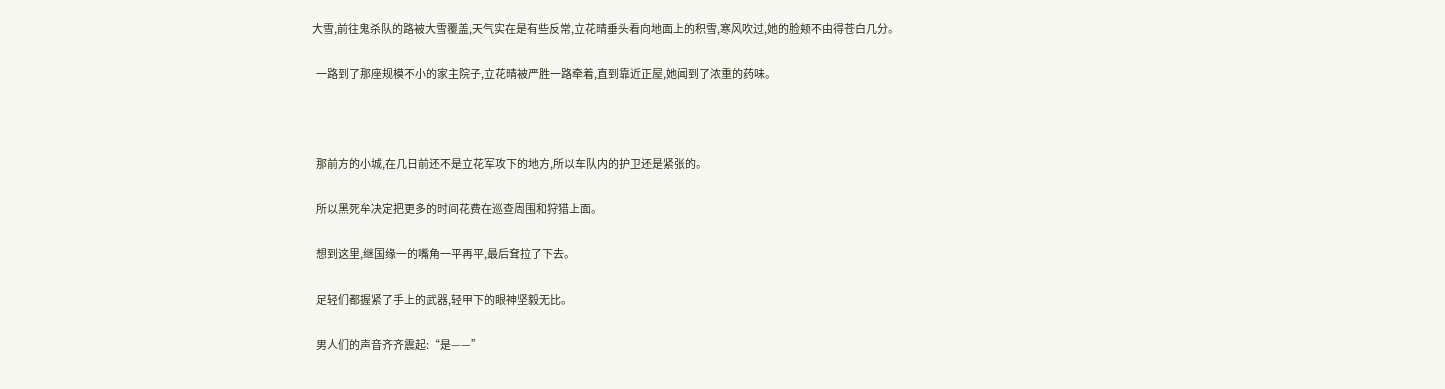大雪,前往鬼杀队的路被大雪覆盖,天气实在是有些反常,立花晴垂头看向地面上的积雪,寒风吹过,她的脸颊不由得苍白几分。

  一路到了那座规模不小的家主院子,立花晴被严胜一路牵着,直到靠近正屋,她闻到了浓重的药味。



  那前方的小城,在几日前还不是立花军攻下的地方,所以车队内的护卫还是紧张的。

  所以黑死牟决定把更多的时间花费在巡查周围和狩猎上面。

  想到这里,继国缘一的嘴角一平再平,最后耷拉了下去。

  足轻们都握紧了手上的武器,轻甲下的眼神坚毅无比。

  男人们的声音齐齐震起:“是——”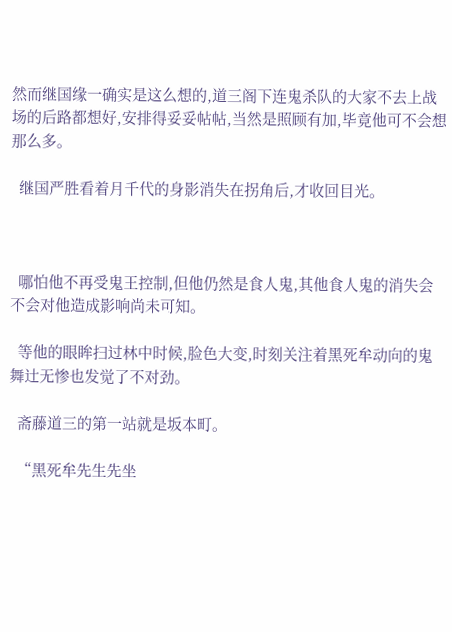然而继国缘一确实是这么想的,道三阁下连鬼杀队的大家不去上战场的后路都想好,安排得妥妥帖帖,当然是照顾有加,毕竟他可不会想那么多。

  继国严胜看着月千代的身影消失在拐角后,才收回目光。



  哪怕他不再受鬼王控制,但他仍然是食人鬼,其他食人鬼的消失会不会对他造成影响尚未可知。

  等他的眼眸扫过林中时候,脸色大变,时刻关注着黑死牟动向的鬼舞辻无惨也发觉了不对劲。

  斋藤道三的第一站就是坂本町。

  “黑死牟先生先坐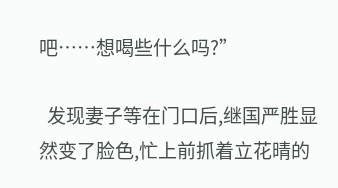吧……想喝些什么吗?”

  发现妻子等在门口后,继国严胜显然变了脸色,忙上前抓着立花晴的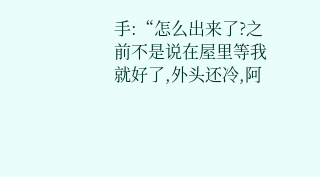手:“怎么出来了?之前不是说在屋里等我就好了,外头还冷,阿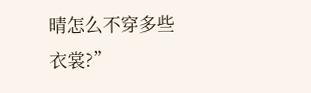晴怎么不穿多些衣裳?”